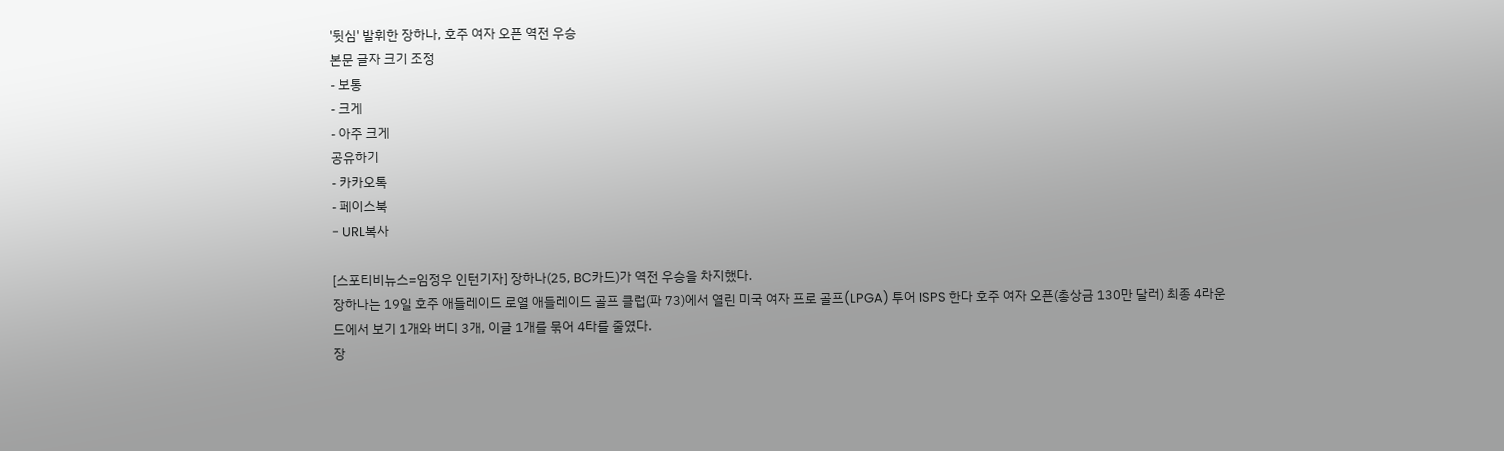'뒷심' 발휘한 장하나, 호주 여자 오픈 역전 우승
본문 글자 크기 조정
- 보통
- 크게
- 아주 크게
공유하기
- 카카오톡
- 페이스북
- URL복사

[스포티비뉴스=임정우 인턴기자] 장하나(25, BC카드)가 역전 우승을 차지했다.
장하나는 19일 호주 애들레이드 로열 애들레이드 골프 클럽(파 73)에서 열린 미국 여자 프로 골프(LPGA) 투어 ISPS 한다 호주 여자 오픈(총상금 130만 달러) 최종 4라운드에서 보기 1개와 버디 3개, 이글 1개를 묶어 4타를 줄였다.
장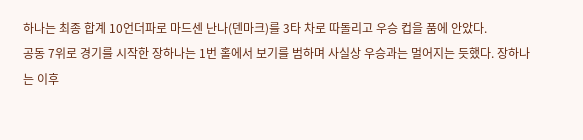하나는 최종 합계 10언더파로 마드센 난나(덴마크)를 3타 차로 따돌리고 우승 컵을 품에 안았다.
공동 7위로 경기를 시작한 장하나는 1번 홀에서 보기를 범하며 사실상 우승과는 멀어지는 듯했다. 장하나는 이후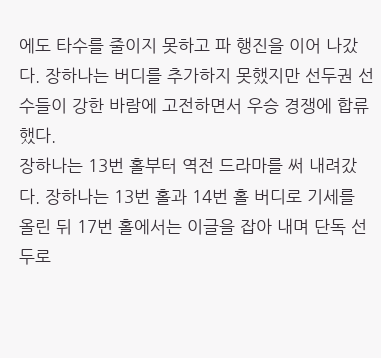에도 타수를 줄이지 못하고 파 행진을 이어 나갔다. 장하나는 버디를 추가하지 못했지만 선두권 선수들이 강한 바람에 고전하면서 우승 경쟁에 합류했다.
장하나는 13번 홀부터 역전 드라마를 써 내려갔다. 장하나는 13번 홀과 14번 홀 버디로 기세를 올린 뒤 17번 홀에서는 이글을 잡아 내며 단독 선두로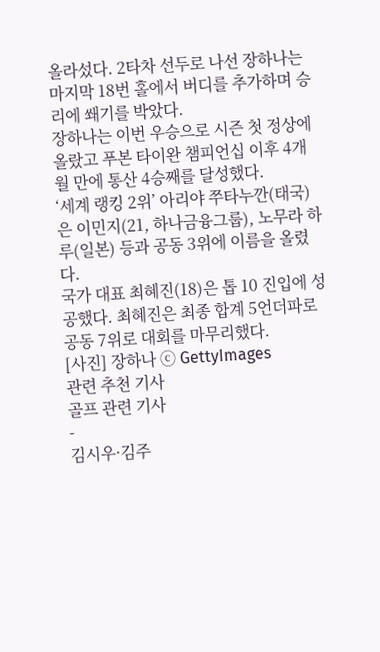올라섰다. 2타차 선두로 나선 장하나는 마지막 18번 홀에서 버디를 추가하며 승리에 쐐기를 박았다.
장하나는 이번 우승으로 시즌 첫 정상에 올랐고 푸본 타이완 챔피언십 이후 4개월 만에 통산 4승째를 달성했다.
‘세계 랭킹 2위’ 아리야 쭈타누깐(태국)은 이민지(21, 하나금융그룹), 노무라 하루(일본) 등과 공동 3위에 이름을 올렸다.
국가 대표 최혜진(18)은 톱 10 진입에 성공했다. 최혜진은 최종 합계 5언더파로 공동 7위로 대회를 마무리했다.
[사진] 장하나 ⓒ GettyImages
관련 추천 기사
골프 관련 기사
-
김시우·김주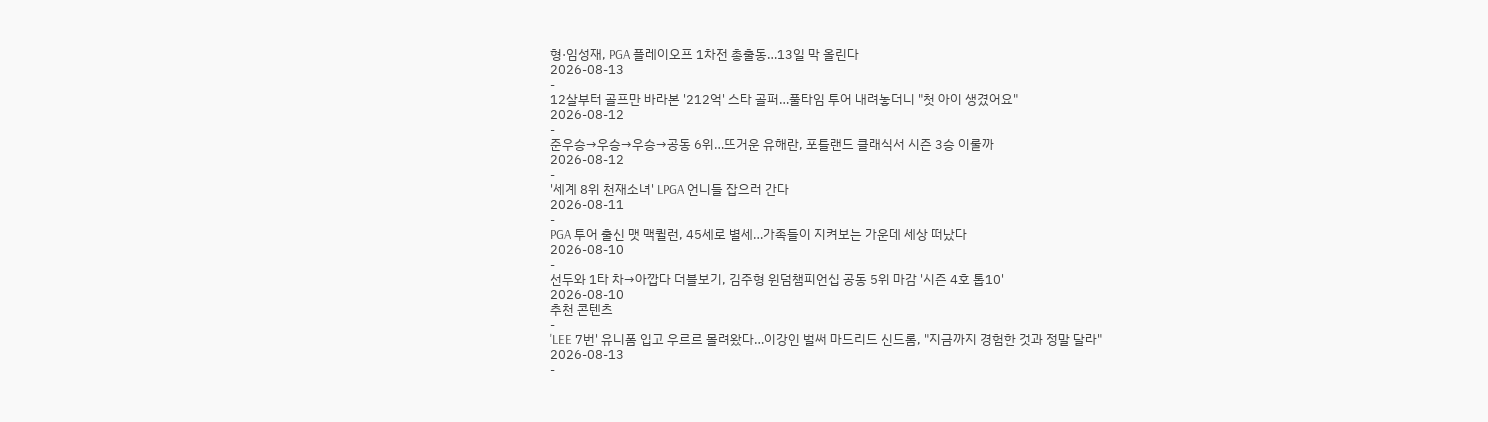형·임성재, PGA 플레이오프 1차전 총출동…13일 막 올린다
2026-08-13
-
12살부터 골프만 바라본 '212억' 스타 골퍼…풀타임 투어 내려놓더니 "첫 아이 생겼어요"
2026-08-12
-
준우승→우승→우승→공동 6위…뜨거운 유해란, 포틀랜드 클래식서 시즌 3승 이룰까
2026-08-12
-
'세계 8위 천재소녀' LPGA 언니들 잡으러 간다
2026-08-11
-
PGA 투어 출신 맷 맥퀼런, 45세로 별세…가족들이 지켜보는 가운데 세상 떠났다
2026-08-10
-
선두와 1타 차→아깝다 더블보기, 김주형 윈덤챔피언십 공동 5위 마감 '시즌 4호 톱10'
2026-08-10
추천 콘텐츠
-
'LEE 7번' 유니폼 입고 우르르 몰려왔다…이강인 벌써 마드리드 신드롬, "지금까지 경험한 것과 정말 달라"
2026-08-13
-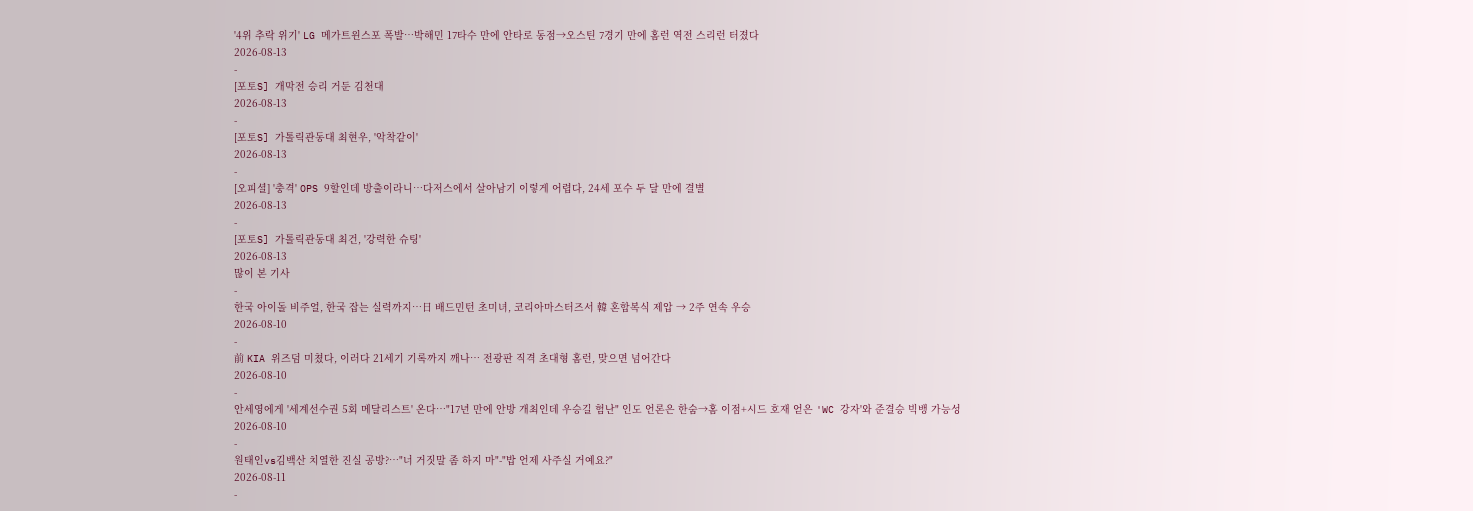'4위 추락 위기' LG 메가트윈스포 폭발…박해민 17타수 만에 안타로 동점→오스틴 7경기 만에 홈런 역전 스리런 터졌다
2026-08-13
-
[포토S] 개막전 승리 거둔 김천대
2026-08-13
-
[포토S] 가톨릭관동대 최현우, '악착같이'
2026-08-13
-
[오피셜] '충격' OPS 9할인데 방출이라니…다저스에서 살아남기 이렇게 어렵다, 24세 포수 두 달 만에 결별
2026-08-13
-
[포토S] 가톨릭관동대 최건, '강력한 슈팅'
2026-08-13
많이 본 기사
-
한국 아이돌 비주얼, 한국 잡는 실력까지…日 배드민턴 초미녀, 코리아마스터즈서 韓 혼합복식 제압 → 2주 연속 우승
2026-08-10
-
前 KIA 위즈덤 미쳤다, 이러다 21세기 기록까지 깨나… 전광판 직격 초대형 홈런, 맞으면 넘어간다
2026-08-10
-
안세영에게 '세계선수권 5회 메달리스트' 온다…"17년 만에 안방 개최인데 우승길 험난" 인도 언론은 한숨→홈 이점+시드 호재 얻은 'WC 강자'와 준결승 빅뱅 가능성
2026-08-10
-
원태인vs김백산 치열한 진실 공방?…"너 거짓말 좀 하지 마"-"밥 언제 사주실 거예요?"
2026-08-11
-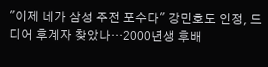"이제 네가 삼성 주전 포수다" 강민호도 인정, 드디어 후계자 찾았나…2000년생 후배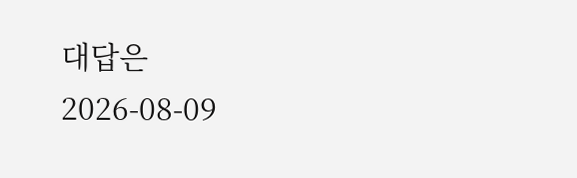대답은
2026-08-09